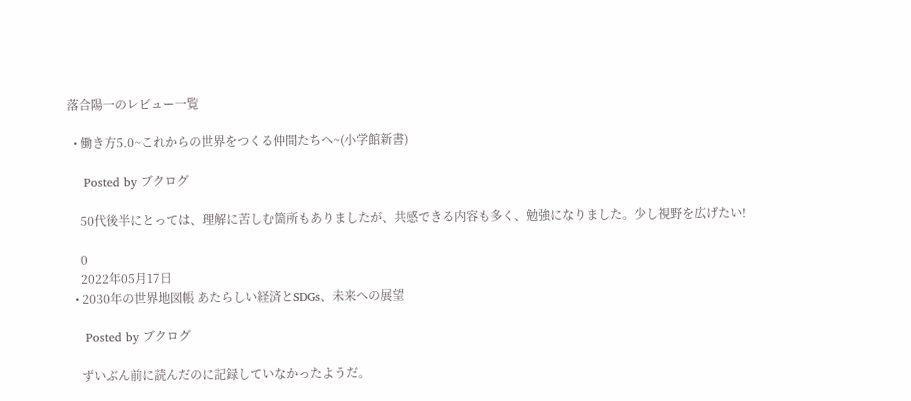落合陽一のレビュー一覧

  • 働き方5.0~これからの世界をつくる仲間たちへ~(小学館新書)

    Posted by ブクログ

    50代後半にとっては、理解に苦しむ箇所もありましたが、共感できる内容も多く、勉強になりました。少し視野を広げたい!

    0
    2022年05月17日
  • 2030年の世界地図帳 あたらしい経済とSDGs、未来への展望

    Posted by ブクログ

    ずいぶん前に読んだのに記録していなかったようだ。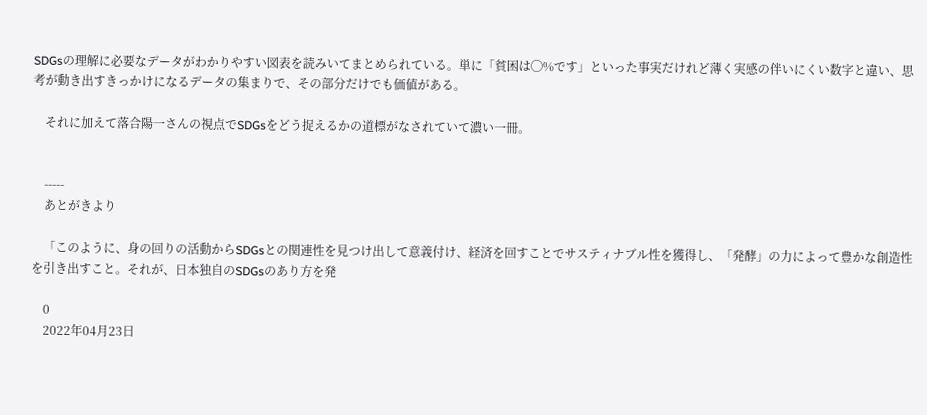SDGsの理解に必要なデータがわかりやすい図表を読みいてまとめられている。単に「貧困は◯%です」といった事実だけれど薄く実感の伴いにくい数字と違い、思考が動き出すきっかけになるデータの集まりで、その部分だけでも価値がある。

    それに加えて落合陽一さんの視点でSDGsをどう捉えるかの道標がなされていて濃い一冊。


    -----
    あとがきより

    「このように、身の回りの活動からSDGsとの関連性を見つけ出して意義付け、経済を回すことでサスティナブル性を獲得し、「発酵」の力によって豊かな創造性を引き出すこと。それが、日本独自のSDGsのあり方を発

    0
    2022年04月23日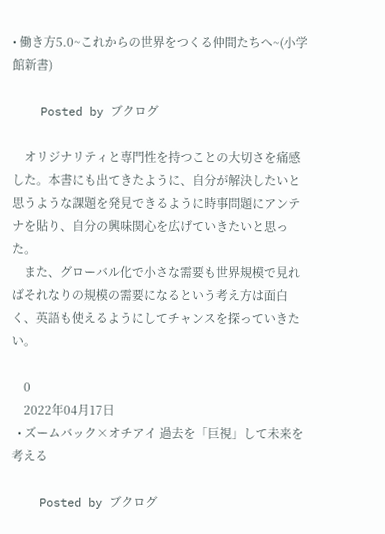• 働き方5.0~これからの世界をつくる仲間たちへ~(小学館新書)

    Posted by ブクログ

    オリジナリティと専門性を持つことの大切さを痛感した。本書にも出てきたように、自分が解決したいと思うような課題を発見できるように時事問題にアンテナを貼り、自分の興味関心を広げていきたいと思った。
    また、グローバル化で小さな需要も世界規模で見ればそれなりの規模の需要になるという考え方は面白く、英語も使えるようにしてチャンスを探っていきたい。

    0
    2022年04月17日
  • ズームバック×オチアイ 過去を「巨視」して未来を考える

    Posted by ブクログ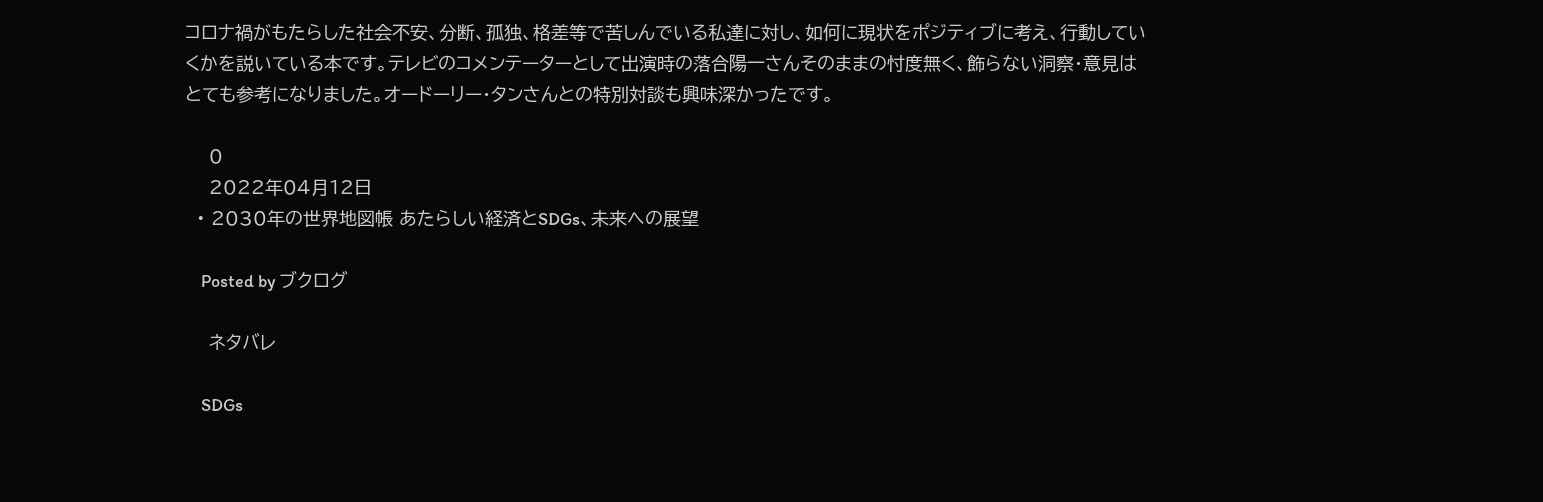コロナ禍がもたらした社会不安、分断、孤独、格差等で苦しんでいる私達に対し、如何に現状をポジティブに考え、行動していくかを説いている本です。テレビのコメンテーターとして出演時の落合陽一さんそのままの忖度無く、飾らない洞察・意見はとても参考になりました。オードーリー・タンさんとの特別対談も興味深かったです。

    0
    2022年04月12日
  • 2030年の世界地図帳 あたらしい経済とSDGs、未来への展望

    Posted by ブクログ

    ネタバレ

    SDGs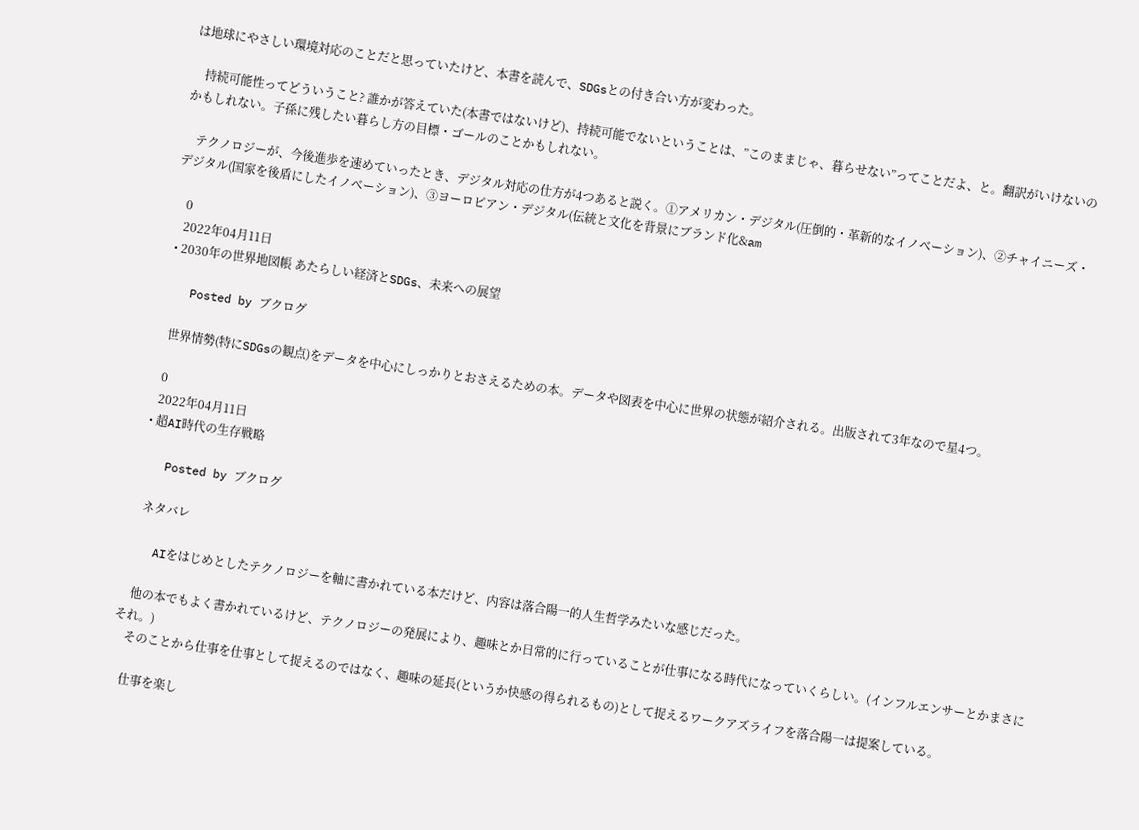は地球にやさしい環境対応のことだと思っていたけど、本書を読んで、SDGsとの付き合い方が変わった。

    持続可能性ってどういうこと? 誰かが答えていた(本書ではないけど)、持続可能でないということは、”このままじゃ、暮らせない”ってことだよ、と。翻訳がいけないのかもしれない。子孫に残したい暮らし方の目標・ゴールのことかもしれない。

    テクノロジーが、今後進歩を速めていったとき、デジタル対応の仕方が4つあると説く。①アメリカン・デジタル(圧倒的・革新的なイノベーション)、②チャイニーズ・デジタル(国家を後盾にしたイノベーション)、③ヨーロピアン・デジタル(伝統と文化を背景にブランド化&am

    0
    2022年04月11日
  • 2030年の世界地図帳 あたらしい経済とSDGs、未来への展望

    Posted by ブクログ

    世界情勢(特にSDGsの観点)をデータを中心にしっかりとおさえるための本。データや図表を中心に世界の状態が紹介される。出版されて3年なので星4つ。

    0
    2022年04月11日
  • 超AI時代の生存戦略

    Posted by ブクログ

    ネタバレ

    AIをはじめとしたテクノロジーを軸に書かれている本だけど、内容は落合陽一的人生哲学みたいな感じだった。

    他の本でもよく書かれているけど、テクノロジーの発展により、趣味とか日常的に行っていることが仕事になる時代になっていくらしい。(インフルエンサーとかまさにそれ。)
    そのことから仕事を仕事として捉えるのではなく、趣味の延長(というか快感の得られるもの)として捉えるワークアズライフを落合陽一は提案している。

    仕事を楽し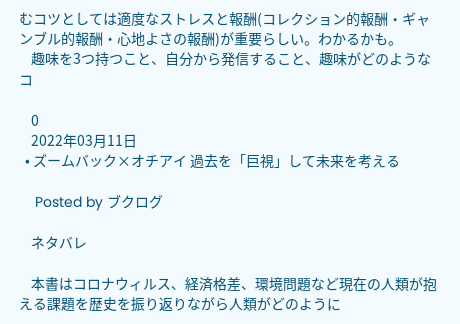むコツとしては適度なストレスと報酬(コレクション的報酬・ギャンブル的報酬・心地よさの報酬)が重要らしい。わかるかも。
    趣味を3つ持つこと、自分から発信すること、趣味がどのようなコ

    0
    2022年03月11日
  • ズームバック×オチアイ 過去を「巨視」して未来を考える

    Posted by ブクログ

    ネタバレ

    本書はコロナウィルス、経済格差、環境問題など現在の人類が抱える課題を歴史を振り返りながら人類がどのように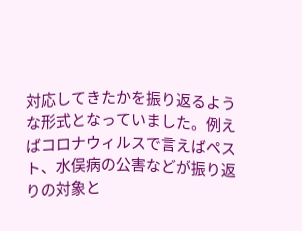対応してきたかを振り返るような形式となっていました。例えばコロナウィルスで言えばペスト、水俣病の公害などが振り返りの対象と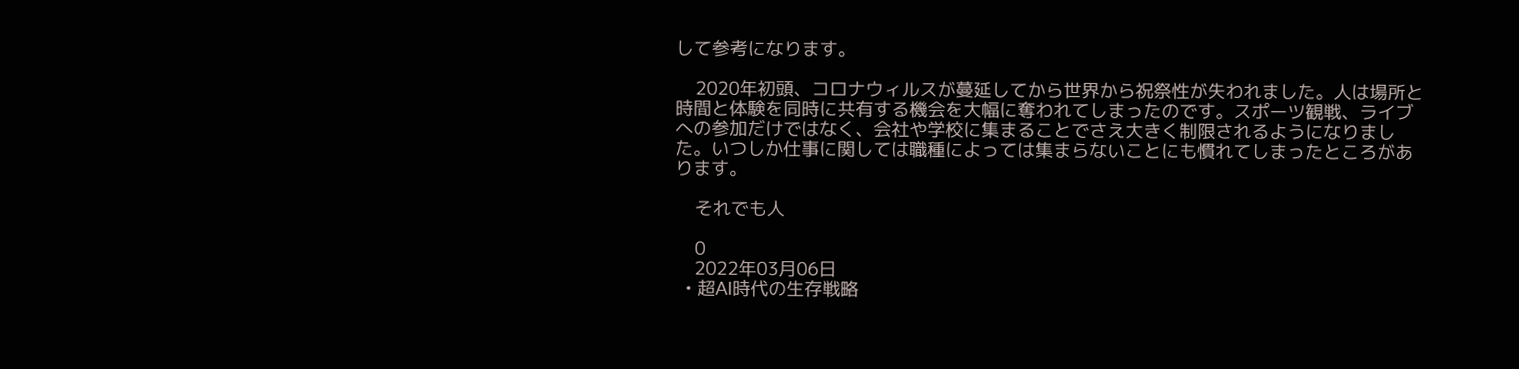して参考になります。

    2020年初頭、コロナウィルスが蔓延してから世界から祝祭性が失われました。人は場所と時間と体験を同時に共有する機会を大幅に奪われてしまったのです。スポーツ観戦、ライブへの参加だけではなく、会社や学校に集まることでさえ大きく制限されるようになりました。いつしか仕事に関しては職種によっては集まらないことにも慣れてしまったところがあります。

    それでも人

    0
    2022年03月06日
  • 超AI時代の生存戦略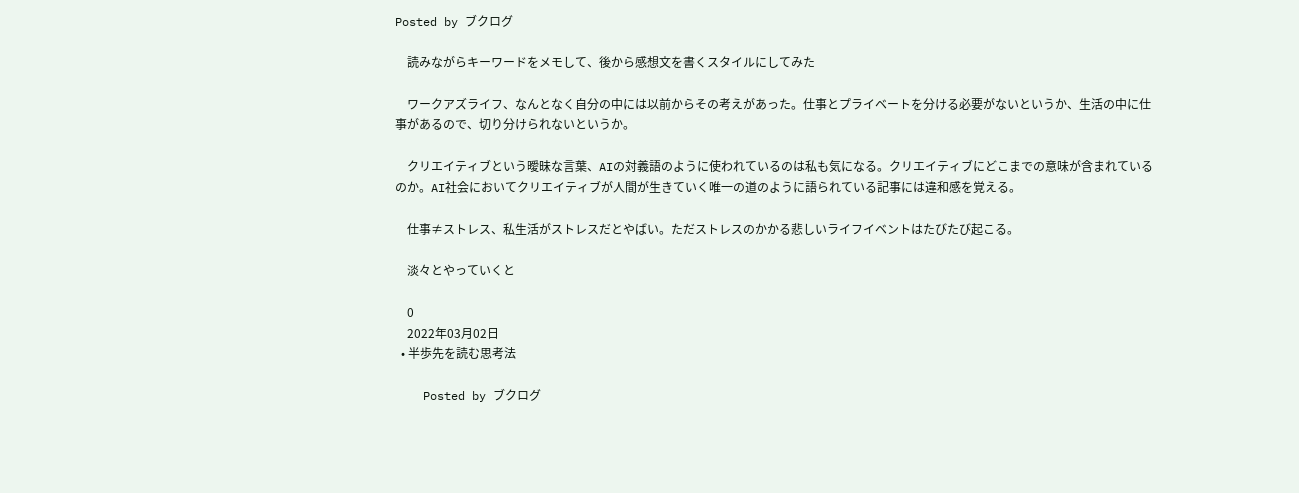Posted by ブクログ

    読みながらキーワードをメモして、後から感想文を書くスタイルにしてみた

    ワークアズライフ、なんとなく自分の中には以前からその考えがあった。仕事とプライベートを分ける必要がないというか、生活の中に仕事があるので、切り分けられないというか。

    クリエイティブという曖昧な言葉、AIの対義語のように使われているのは私も気になる。クリエイティブにどこまでの意味が含まれているのか。AI社会においてクリエイティブが人間が生きていく唯一の道のように語られている記事には違和感を覚える。

    仕事≠ストレス、私生活がストレスだとやばい。ただストレスのかかる悲しいライフイベントはたびたび起こる。

    淡々とやっていくと

    0
    2022年03月02日
  • 半歩先を読む思考法

    Posted by ブクログ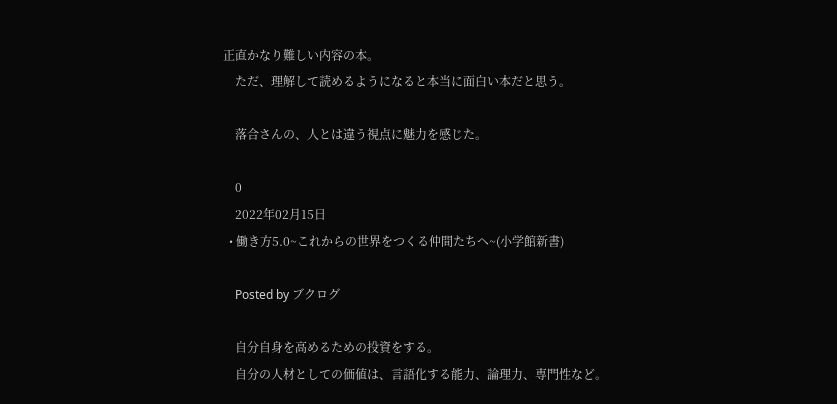正直かなり難しい内容の本。
    ただ、理解して読めるようになると本当に面白い本だと思う。

    落合さんの、人とは違う視点に魅力を感じた。

    0
    2022年02月15日
  • 働き方5.0~これからの世界をつくる仲間たちへ~(小学館新書)

    Posted by ブクログ

    自分自身を高めるための投資をする。
    自分の人材としての価値は、言語化する能力、論理力、専門性など。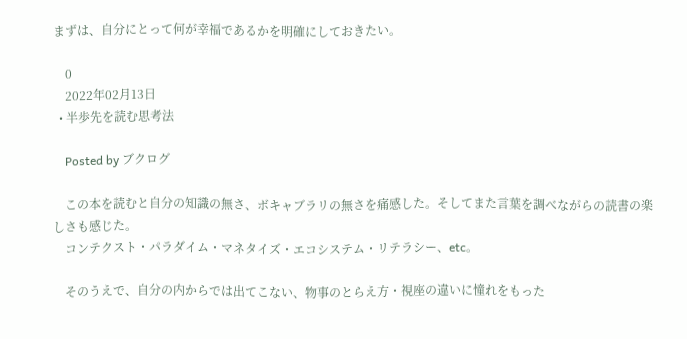まずは、自分にとって何が幸福であるかを明確にしておきたい。

    0
    2022年02月13日
  • 半歩先を読む思考法

    Posted by ブクログ

    この本を読むと自分の知識の無さ、ボキャブラリの無さを痛感した。そしてまた言葉を調べながらの読書の楽しさも感じた。
    コンテクスト・パラダイム・マネタイズ・エコシステム・リテラシー、etc。

    そのうえで、自分の内からでは出てこない、物事のとらえ方・視座の違いに憧れをもった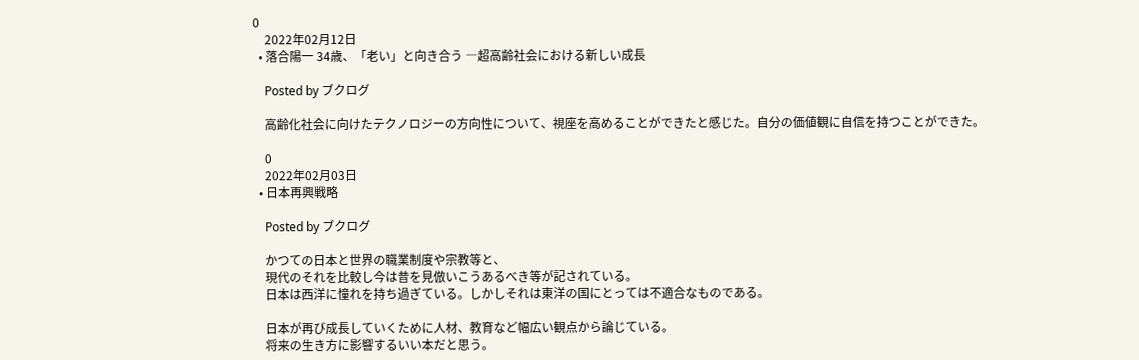0
    2022年02月12日
  • 落合陽一 34歳、「老い」と向き合う ―超高齢社会における新しい成長

    Posted by ブクログ

    高齢化社会に向けたテクノロジーの方向性について、視座を高めることができたと感じた。自分の価値観に自信を持つことができた。

    0
    2022年02月03日
  • 日本再興戦略

    Posted by ブクログ

    かつての日本と世界の職業制度や宗教等と、
    現代のそれを比較し今は昔を見倣いこうあるべき等が記されている。
    日本は西洋に憧れを持ち過ぎている。しかしそれは東洋の国にとっては不適合なものである。

    日本が再び成長していくために人材、教育など幅広い観点から論じている。
    将来の生き方に影響するいい本だと思う。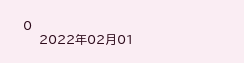0
    2022年02月01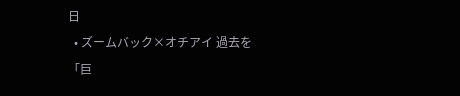日
  • ズームバック×オチアイ 過去を「巨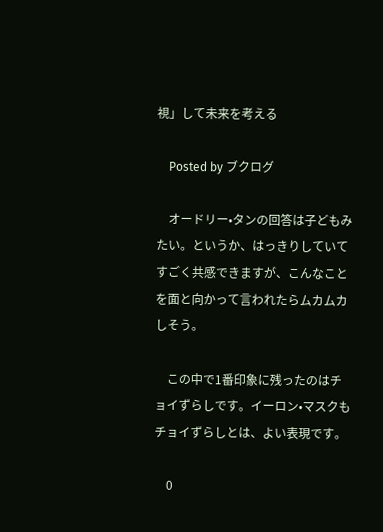視」して未来を考える

    Posted by ブクログ

    オードリー•タンの回答は子どもみたい。というか、はっきりしていてすごく共感できますが、こんなことを面と向かって言われたらムカムカしそう。

    この中で1番印象に残ったのはチョイずらしです。イーロン•マスクもチョイずらしとは、よい表現です。

    0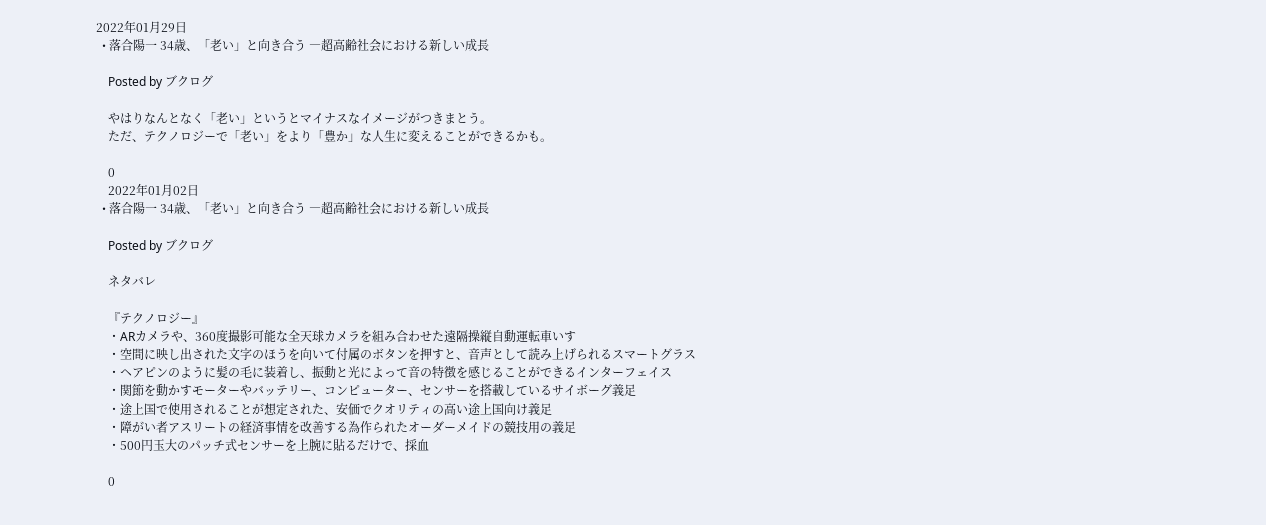2022年01月29日
  • 落合陽一 34歳、「老い」と向き合う ―超高齢社会における新しい成長

    Posted by ブクログ

    やはりなんとなく「老い」というとマイナスなイメージがつきまとう。
    ただ、テクノロジーで「老い」をより「豊か」な人生に変えることができるかも。

    0
    2022年01月02日
  • 落合陽一 34歳、「老い」と向き合う ―超高齢社会における新しい成長

    Posted by ブクログ

    ネタバレ

    『テクノロジー』
    ・ARカメラや、360度撮影可能な全天球カメラを組み合わせた遠隔操縦自動運転車いす
    ・空間に映し出された文字のほうを向いて付属のボタンを押すと、音声として読み上げられるスマートグラス
    ・ヘアピンのように髪の毛に装着し、振動と光によって音の特徴を感じることができるインターフェイス
    ・関節を動かすモーターやバッテリー、コンピューター、センサーを搭載しているサイボーグ義足
    ・途上国で使用されることが想定された、安価でクオリティの高い途上国向け義足
    ・障がい者アスリートの経済事情を改善する為作られたオーダーメイドの競技用の義足
    ・500円玉大のパッチ式センサーを上腕に貼るだけで、採血

    0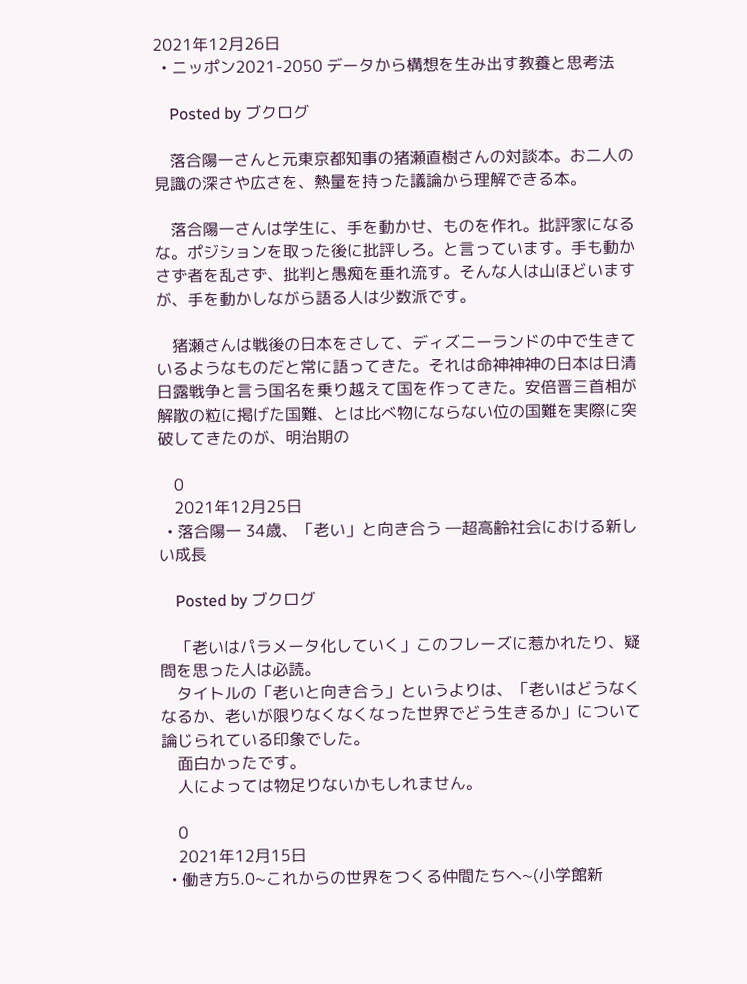2021年12月26日
  • ニッポン2021-2050 データから構想を生み出す教養と思考法

    Posted by ブクログ

    落合陽一さんと元東京都知事の猪瀬直樹さんの対談本。お二人の見識の深さや広さを、熱量を持った議論から理解できる本。

    落合陽一さんは学生に、手を動かせ、ものを作れ。批評家になるな。ポジションを取った後に批評しろ。と言っています。手も動かさず者を乱さず、批判と愚痴を垂れ流す。そんな人は山ほどいますが、手を動かしながら語る人は少数派です。

    猪瀬さんは戦後の日本をさして、ディズニーランドの中で生きているようなものだと常に語ってきた。それは命神神神の日本は日清日露戦争と言う国名を乗り越えて国を作ってきた。安倍晋三首相が解散の粒に掲げた国難、とは比べ物にならない位の国難を実際に突破してきたのが、明治期の

    0
    2021年12月25日
  • 落合陽一 34歳、「老い」と向き合う ―超高齢社会における新しい成長

    Posted by ブクログ

    「老いはパラメータ化していく」このフレーズに惹かれたり、疑問を思った人は必読。
    タイトルの「老いと向き合う」というよりは、「老いはどうなくなるか、老いが限りなくなくなった世界でどう生きるか」について論じられている印象でした。
    面白かったです。
    人によっては物足りないかもしれません。

    0
    2021年12月15日
  • 働き方5.0~これからの世界をつくる仲間たちへ~(小学館新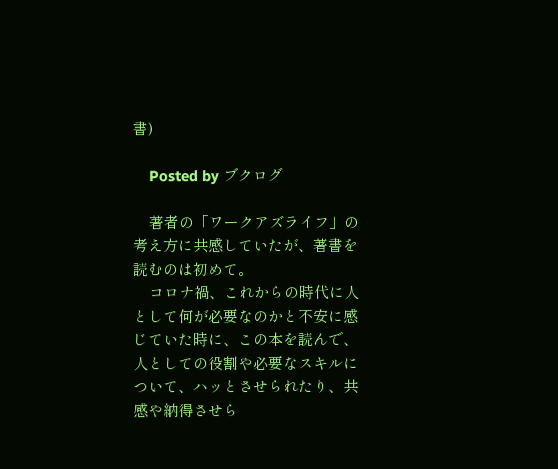書)

    Posted by ブクログ

    著者の「ワークアズライフ」の考え方に共感していたが、著書を読むのは初めて。
    コロナ禍、これからの時代に人として何が必要なのかと不安に感じていた時に、この本を読んで、人としての役割や必要なスキルについて、ハッとさせられたり、共感や納得させら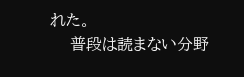れた。
    普段は読まない分野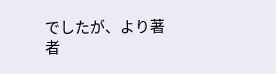でしたが、より著者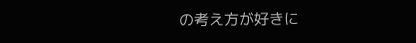の考え方が好きに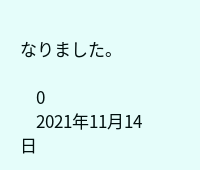なりました。

    0
    2021年11月14日